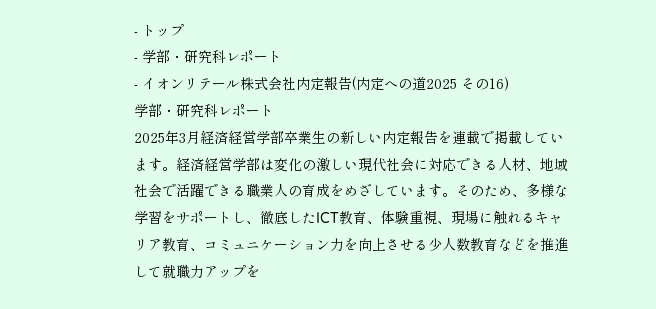- トップ
- 学部・研究科レポート
- イオンリテール株式会社内定報告(内定への道2025 その16)
学部・研究科レポート
2025年3月経済経営学部卒業生の新しい内定報告を連載で掲載しています。経済経営学部は変化の激しい現代社会に対応できる人材、地域社会で活躍できる職業人の育成をめざしています。そのため、多様な学習をサポートし、徹底したICT教育、体験重視、現場に触れるキャリア教育、コミュニケーション力を向上させる少人数教育などを推進して就職力アップを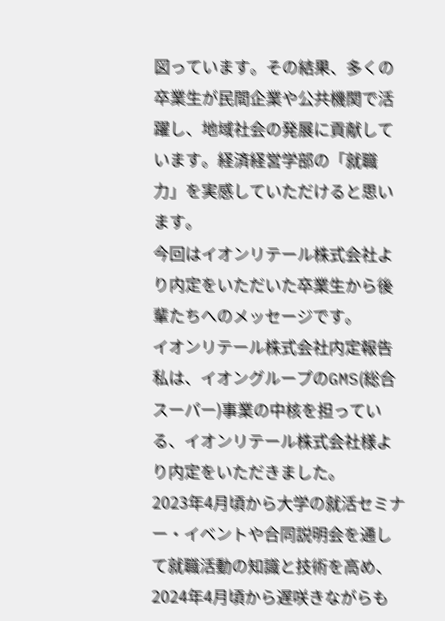図っています。その結果、多くの卒業生が民間企業や公共機関で活躍し、地域社会の発展に貢献しています。経済経営学部の「就職力」を実感していただけると思います。
今回はイオンリテール株式会社より内定をいただいた卒業生から後輩たちへのメッセージです。
イオンリテール株式会社内定報告
私は、イオングループのGMS(総合スーパー)事業の中核を担っている、イオンリテール株式会社様より内定をいただきました。
2023年4月頃から大学の就活セミナー・イベントや合同説明会を通して就職活動の知識と技術を高め、2024年4月頃から遅咲きながらも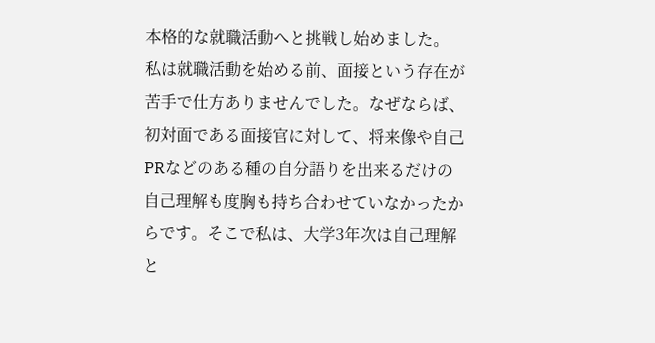本格的な就職活動へと挑戦し始めました。
私は就職活動を始める前、面接という存在が苦手で仕方ありませんでした。なぜならば、初対面である面接官に対して、将来像や自己PRなどのある種の自分語りを出来るだけの自己理解も度胸も持ち合わせていなかったからです。そこで私は、大学3年次は自己理解と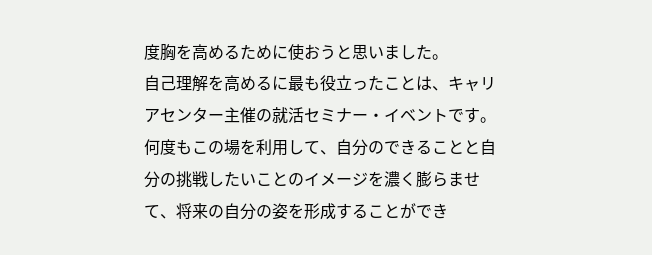度胸を高めるために使おうと思いました。
自己理解を高めるに最も役立ったことは、キャリアセンター主催の就活セミナー・イベントです。何度もこの場を利用して、自分のできることと自分の挑戦したいことのイメージを濃く膨らませて、将来の自分の姿を形成することができ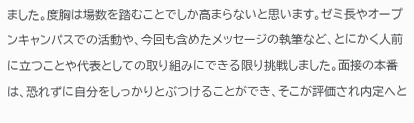ました。度胸は場数を踏むことでしか高まらないと思います。ゼミ長やオープンキャンパスでの活動や、今回も含めたメッセージの執筆など、とにかく人前に立つことや代表としての取り組みにできる限り挑戦しました。面接の本番は、恐れずに自分をしっかりとぶつけることができ、そこが評価され内定へと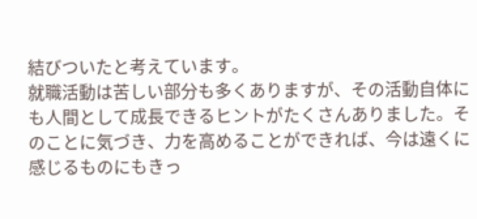結びついたと考えています。
就職活動は苦しい部分も多くありますが、その活動自体にも人間として成長できるヒントがたくさんありました。そのことに気づき、力を高めることができれば、今は遠くに感じるものにもきっ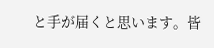と手が届くと思います。皆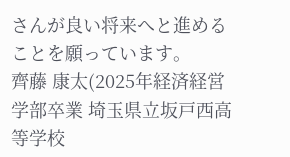さんが良い将来へと進めることを願っています。
齊藤 康太(2025年経済経営学部卒業 埼玉県立坂戸西高等学校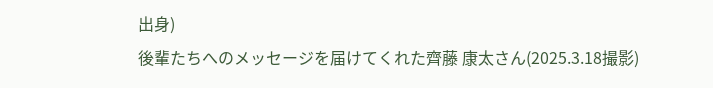出身)
後輩たちへのメッセージを届けてくれた齊藤 康太さん(2025.3.18撮影)